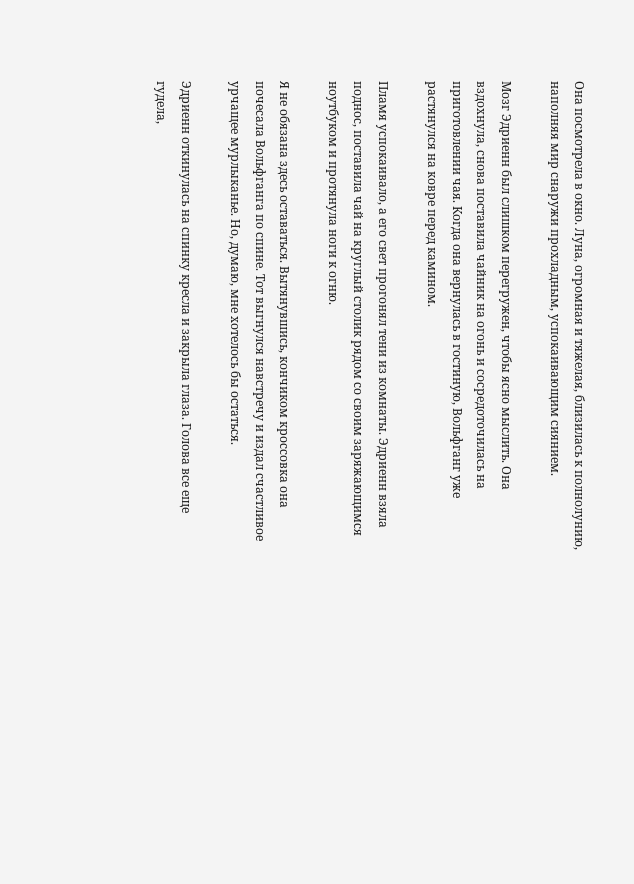Она посмотрела в окно. Луна, огромная и тяжелая, близилась к полнолунию, наполняя мир снаружи прохладным, успокаивающим сиянием.

Мозг Эдриенн был слишком перегружен, чтобы ясно мыслить. Она вздохнула, снова поставила чайник на огонь и сосредоточилась на приготовлении чая. Когда она вернулась в гостиную, Вольфганг уже растянулся на ковре перед камином.

Пламя успокаивало, а его свет прогонял тени из комнаты. Эдриенн взяла поднос, поставила чай на круглый столик рядом со своим заряжающимся ноутбуком и протянула ноги к огню.

Я не обязана здесь оставаться. Вытянувшись, кончиком кроссовка она почесала Вольфганга по спине. Тот выгнулся навстречу и издал счастливое урчащее мурлыканье. Но, думаю, мне хотелось бы остаться.

Эдриенн откинулась на спинку кресла и закрыла глаза. Голова все еще гудела,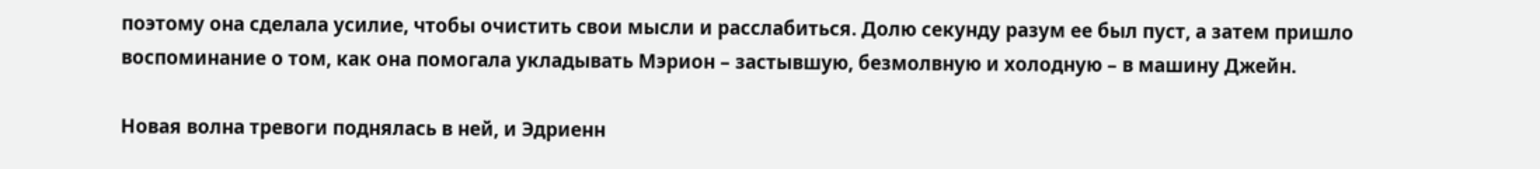поэтому она сделала усилие, чтобы очистить свои мысли и расслабиться. Долю секунду разум ее был пуст, а затем пришло воспоминание о том, как она помогала укладывать Мэрион – застывшую, безмолвную и холодную – в машину Джейн.

Новая волна тревоги поднялась в ней, и Эдриенн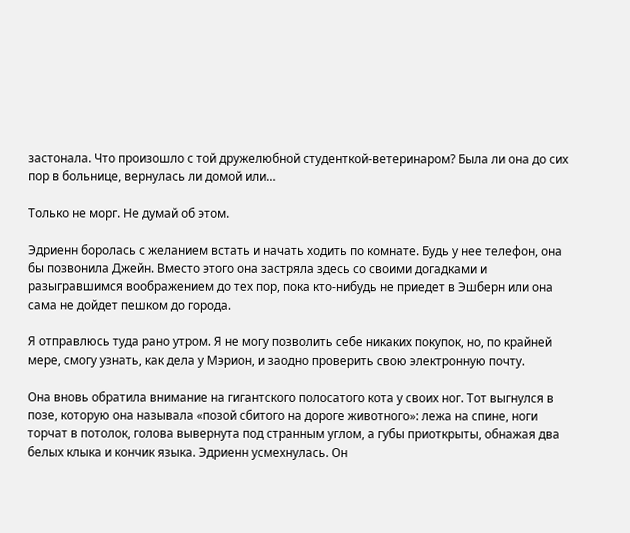застонала. Что произошло с той дружелюбной студенткой-ветеринаром? Была ли она до сих пор в больнице, вернулась ли домой или…

Только не морг. Не думай об этом.

Эдриенн боролась с желанием встать и начать ходить по комнате. Будь у нее телефон, она бы позвонила Джейн. Вместо этого она застряла здесь со своими догадками и разыгравшимся воображением до тех пор, пока кто-нибудь не приедет в Эшберн или она сама не дойдет пешком до города.

Я отправлюсь туда рано утром. Я не могу позволить себе никаких покупок, но, по крайней мере, смогу узнать, как дела у Мэрион, и заодно проверить свою электронную почту.

Она вновь обратила внимание на гигантского полосатого кота у своих ног. Тот выгнулся в позе, которую она называла «позой сбитого на дороге животного»: лежа на спине, ноги торчат в потолок, голова вывернута под странным углом, а губы приоткрыты, обнажая два белых клыка и кончик языка. Эдриенн усмехнулась. Он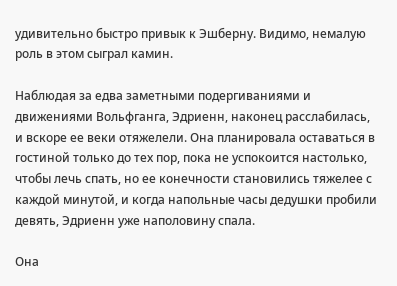удивительно быстро привык к Эшберну. Видимо, немалую роль в этом сыграл камин.

Наблюдая за едва заметными подергиваниями и движениями Вольфганга, Эдриенн, наконец расслабилась, и вскоре ее веки отяжелели. Она планировала оставаться в гостиной только до тех пор, пока не успокоится настолько, чтобы лечь спать, но ее конечности становились тяжелее с каждой минутой, и когда напольные часы дедушки пробили девять, Эдриенн уже наполовину спала.

Она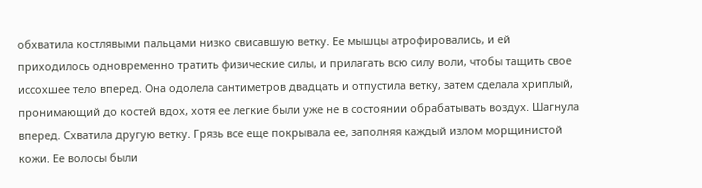обхватила костлявыми пальцами низко свисавшую ветку. Ее мышцы атрофировались, и ей приходилось одновременно тратить физические силы, и прилагать всю силу воли, чтобы тащить свое иссохшее тело вперед. Она одолела сантиметров двадцать и отпустила ветку, затем сделала хриплый, пронимающий до костей вдох, хотя ее легкие были уже не в состоянии обрабатывать воздух. Шагнула вперед. Схватила другую ветку. Грязь все еще покрывала ее, заполняя каждый излом морщинистой кожи. Ее волосы были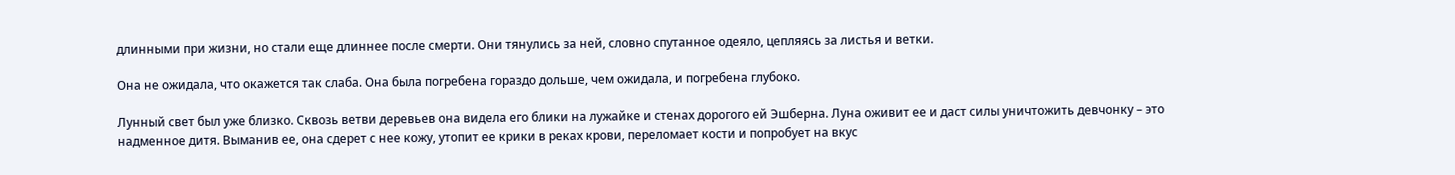длинными при жизни, но стали еще длиннее после смерти. Они тянулись за ней, словно спутанное одеяло, цепляясь за листья и ветки.

Она не ожидала, что окажется так слаба. Она была погребена гораздо дольше, чем ожидала, и погребена глубоко.

Лунный свет был уже близко. Сквозь ветви деревьев она видела его блики на лужайке и стенах дорогого ей Эшберна. Луна оживит ее и даст силы уничтожить девчонку – это надменное дитя. Выманив ее, она сдерет с нее кожу, утопит ее крики в реках крови, переломает кости и попробует на вкус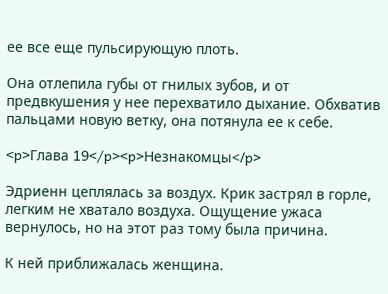ее все еще пульсирующую плоть.

Она отлепила губы от гнилых зубов, и от предвкушения у нее перехватило дыхание. Обхватив пальцами новую ветку, она потянула ее к себе.

<p>Глава 19</p><p>Незнакомцы</p>

Эдриенн цеплялась за воздух. Крик застрял в горле, легким не хватало воздуха. Ощущение ужаса вернулось, но на этот раз тому была причина.

К ней приближалась женщина.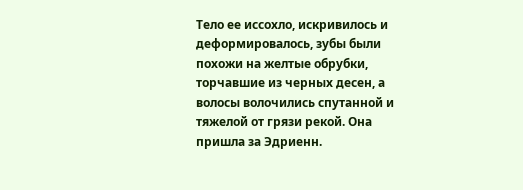Тело ее иссохло, искривилось и деформировалось, зубы были похожи на желтые обрубки, торчавшие из черных десен, а волосы волочились спутанной и тяжелой от грязи рекой. Она пришла за Эдриенн.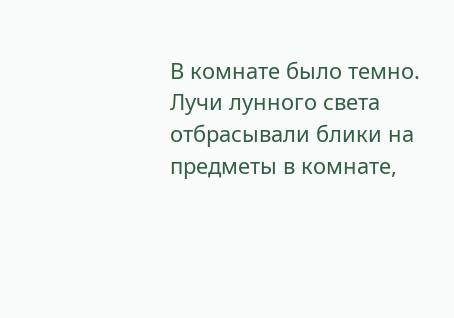В комнате было темно. Лучи лунного света отбрасывали блики на предметы в комнате,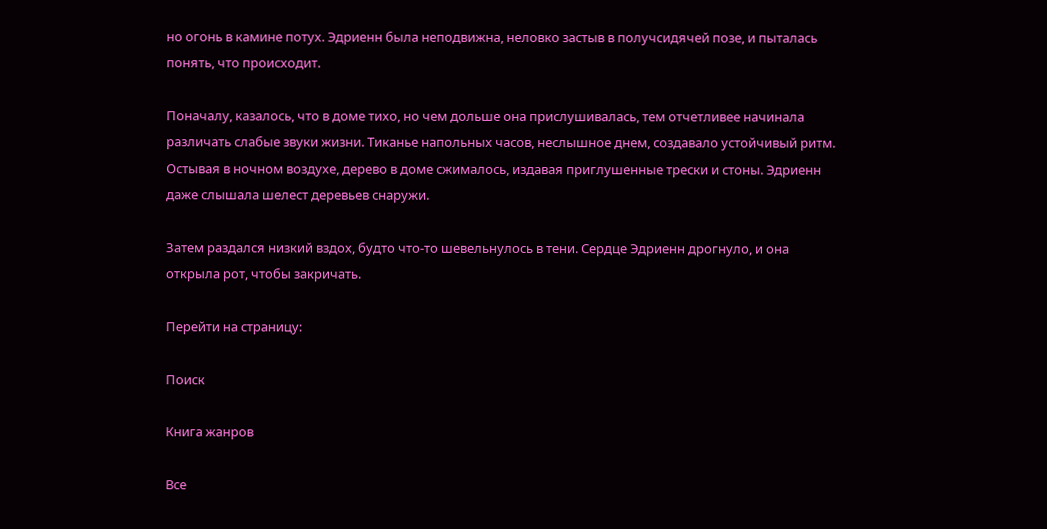но огонь в камине потух. Эдриенн была неподвижна, неловко застыв в получсидячей позе, и пыталась понять, что происходит.

Поначалу, казалось, что в доме тихо, но чем дольше она прислушивалась, тем отчетливее начинала различать слабые звуки жизни. Тиканье напольных часов, неслышное днем, создавало устойчивый ритм. Остывая в ночном воздухе, дерево в доме сжималось, издавая приглушенные трески и стоны. Эдриенн даже слышала шелест деревьев снаружи.

Затем раздался низкий вздох, будто что-то шевельнулось в тени. Сердце Эдриенн дрогнуло, и она открыла рот, чтобы закричать.

Перейти на страницу:

Поиск

Книга жанров

Все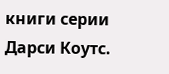книги серии Дарси Коутс.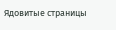Ядовитые страницы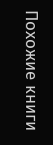Похожие книги